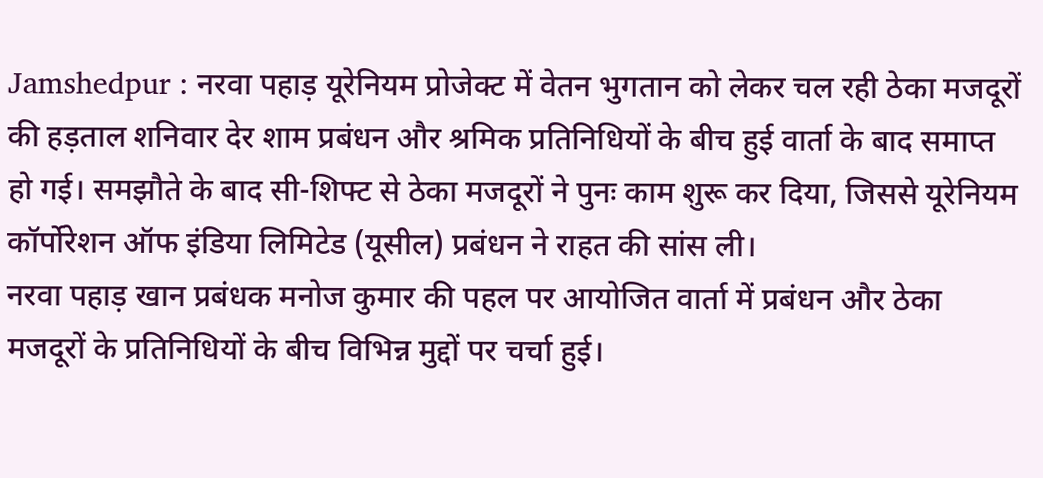Jamshedpur : नरवा पहाड़ यूरेनियम प्रोजेक्ट में वेतन भुगतान को लेकर चल रही ठेका मजदूरों की हड़ताल शनिवार देर शाम प्रबंधन और श्रमिक प्रतिनिधियों के बीच हुई वार्ता के बाद समाप्त हो गई। समझौते के बाद सी-शिफ्ट से ठेका मजदूरों ने पुनः काम शुरू कर दिया, जिससे यूरेनियम कॉर्पोरेशन ऑफ इंडिया लिमिटेड (यूसील) प्रबंधन ने राहत की सांस ली।
नरवा पहाड़ खान प्रबंधक मनोज कुमार की पहल पर आयोजित वार्ता में प्रबंधन और ठेका मजदूरों के प्रतिनिधियों के बीच विभिन्न मुद्दों पर चर्चा हुई।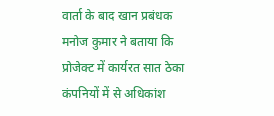वार्ता के बाद खान प्रबंधक मनोज कुमार ने बताया कि प्रोजेक्ट में कार्यरत सात ठेका कंपनियों में से अधिकांश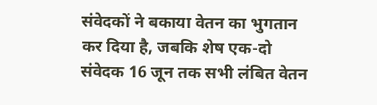संवेदकों ने बकाया वेतन का भुगतान कर दिया है, जबकि शेष एक-दो संवेदक 16 जून तक सभी लंबित वेतन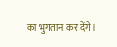का भुगतान कर देंगे।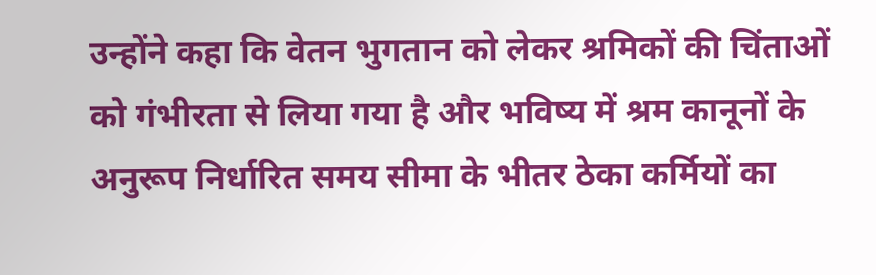उन्होंने कहा कि वेतन भुगतान को लेकर श्रमिकों की चिंताओं को गंभीरता से लिया गया है और भविष्य में श्रम कानूनों के अनुरूप निर्धारित समय सीमा के भीतर ठेका कर्मियों का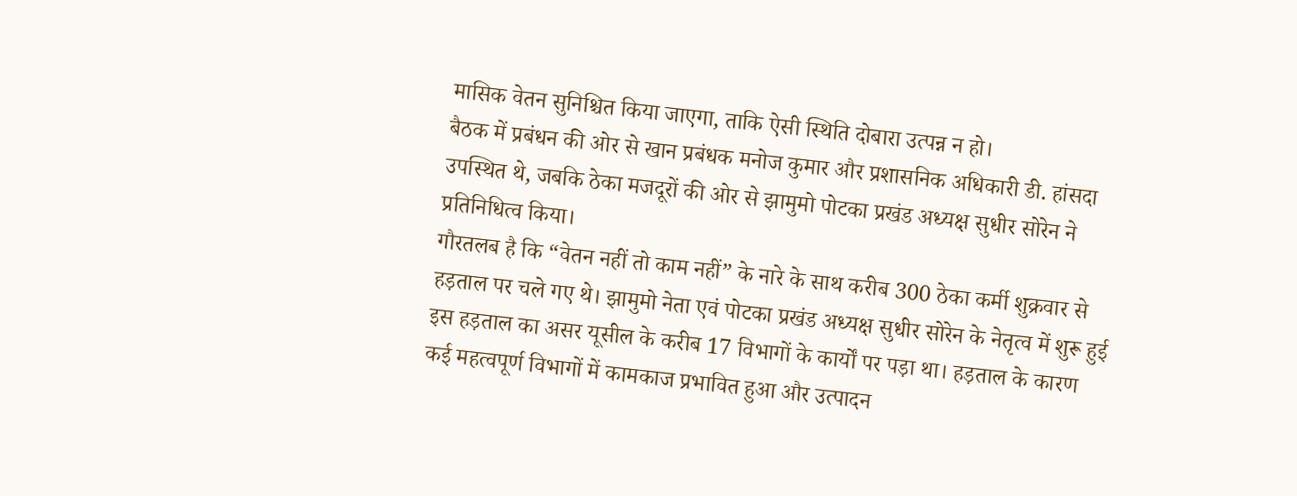मासिक वेतन सुनिश्चित किया जाएगा, ताकि ऐसी स्थिति दोबारा उत्पन्न न हो।
बैठक में प्रबंधन की ओर से खान प्रबंधक मनोज कुमार और प्रशासनिक अधिकारी डी. हांसदा उपस्थित थे, जबकि ठेका मजदूरों की ओर से झामुमो पोटका प्रखंड अध्यक्ष सुधीर सोरेन ने प्रतिनिधित्व किया।
गौरतलब है कि “वेतन नहीं तो काम नहीं” के नारे के साथ करीब 300 ठेका कर्मी शुक्रवार से हड़ताल पर चले गए थे। झामुमो नेता एवं पोटका प्रखंड अध्यक्ष सुधीर सोरेन के नेतृत्व में शुरू हुई इस हड़ताल का असर यूसील के करीब 17 विभागों के कार्यों पर पड़ा था। हड़ताल के कारण कई महत्वपूर्ण विभागों में कामकाज प्रभावित हुआ और उत्पादन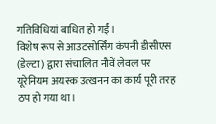गतिविधियां बाधित हो गईं।
विशेष रूप से आउटसोर्सिंग कंपनी डीसीएस (डेल्टा) द्वारा संचालित नौवें लेवल पर यूरेनियम अयस्क उत्खनन का कार्य पूरी तरह ठप हो गया था।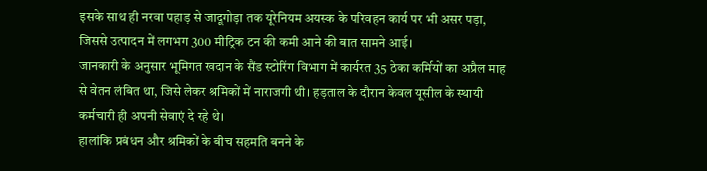इसके साथ ही नरवा पहाड़ से जादूगोड़ा तक यूरेनियम अयस्क के परिवहन कार्य पर भी असर पड़ा, जिससे उत्पादन में लगभग 300 मीट्रिक टन की कमी आने की बात सामने आई।
जानकारी के अनुसार भूमिगत खदान के सैंड स्टोरिंग विभाग में कार्यरत 35 ठेका कर्मियों का अप्रैल माह से वेतन लंबित था, जिसे लेकर श्रमिकों में नाराजगी थी। हड़ताल के दौरान केवल यूसील के स्थायी कर्मचारी ही अपनी सेवाएं दे रहे थे।
हालांकि प्रबंधन और श्रमिकों के बीच सहमति बनने के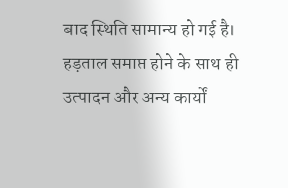बाद स्थिति सामान्य हो गई है। हड़ताल समाप्त होने के साथ ही उत्पादन और अन्य कार्यों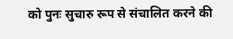को पुनः सुचारु रूप से संचालित करने की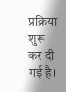प्रक्रिया शुरू कर दी गई है।